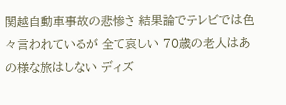関越自動車事故の悲惨さ 結果論でテレビでは色々言われているが 全て哀しい 70歳の老人はあの様な旅はしない ディズ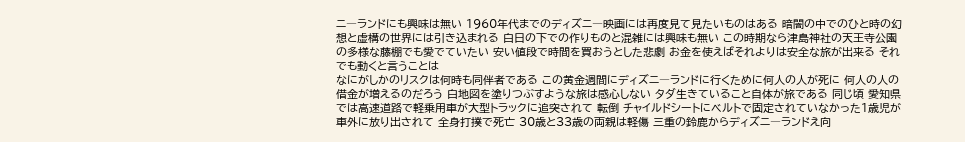ニ―ランドにも興味は無い 1960年代までのディズニ―映画には再度見て見たいものはある 暗闇の中でのひと時の幻想と虚構の世界には引き込まれる 白日の下での作りものと混雑には興味も無い この時期なら津島神社の天王寺公園の多様な藤棚でも愛でていたい 安い値段で時間を買おうとした悲劇 お金を使えばそれよりは安全な旅が出来る それでも動くと言うことは
なにがしかのリスクは何時も同伴者である この黄金週間にディズニ―ランドに行くために何人の人が死に 何人の人の借金が増えるのだろう 白地図を塗りつぶすような旅は感心しない タダ生きていること自体が旅である 同じ頃 愛知県では高速道路で軽乗用車が大型トラックに追突されて 転倒 チャイルドシートにベルトで固定されていなかった1歳児が車外に放り出されて 全身打撲で死亡 30歳と33歳の両親は軽傷 三重の鈴鹿からディズニ―ランドえ向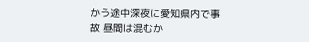かう途中深夜に愛知県内で事故 昼間は混むか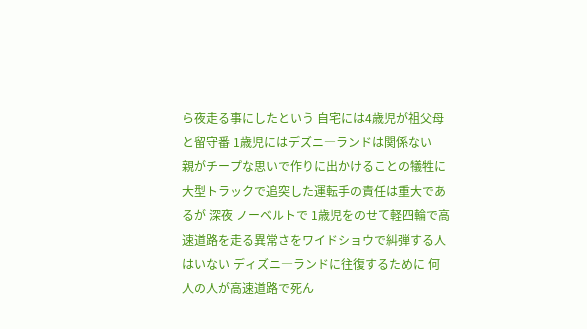ら夜走る事にしたという 自宅には4歳児が祖父母と留守番 1歳児にはデズニ―ランドは関係ない
親がチープな思いで作りに出かけることの犠牲に 大型トラックで追突した運転手の責任は重大であるが 深夜 ノーベルトで 1歳児をのせて軽四輪で高速道路を走る異常さをワイドショウで糾弾する人はいない ディズニ―ランドに往復するために 何人の人が高速道路で死ん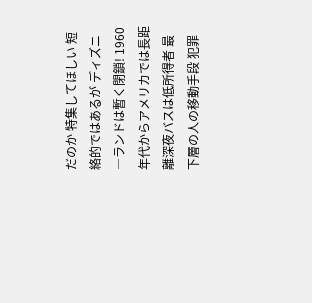だのか 特集してほしい 短絡的ではあるが ディズニ―ランドは暫く閉鎖! 1960年代からアメリカでは長距離深夜バスは低所得者 最下層の人の移動手段 犯罪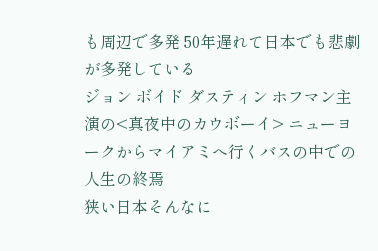も周辺で多発 50年遅れて日本でも悲劇が多発している
ジョン ボイド ダスティン ホフマン主演の<真夜中のカウボーイ> ニューヨークからマイアミへ行くバスの中での人生の終焉
狭い日本そんなに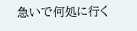急いで何処に行く